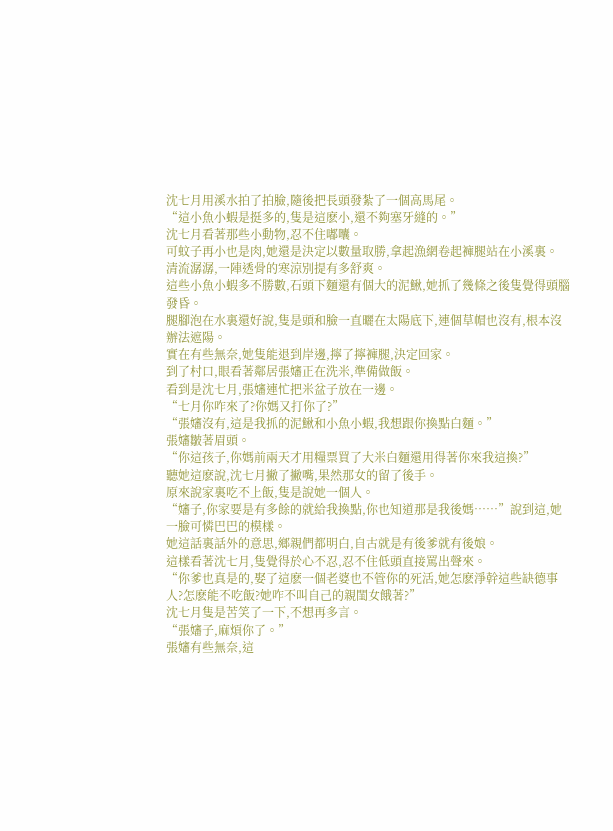沈七月用溪水拍了拍臉,隨後把長頭發紮了一個高馬尾。
“這小魚小蝦是挺多的,隻是這麽小,還不夠塞牙縫的。”
沈七月看著那些小動物,忍不住嘟囔。
可蚊子再小也是肉,她還是決定以數量取勝,拿起漁網卷起褲腿站在小溪裏。
清流潺潺,一陣透骨的寒涼別提有多舒爽。
這些小魚小蝦多不勝數,石頭下麵還有個大的泥鰍,她抓了幾條之後隻覺得頭腦發昏。
腿腳泡在水裏還好說,隻是頭和臉一直曬在太陽底下,連個草帽也沒有,根本沒辦法遮陽。
實在有些無奈,她隻能退到岸邊,擰了擰褲腿,決定回家。
到了村口,眼看著鄰居張嬸正在洗米,準備做飯。
看到是沈七月,張嬸連忙把米盆子放在一邊。
“七月你咋來了?你媽又打你了?”
“張嬸沒有,這是我抓的泥鰍和小魚小蝦,我想跟你換點白麵。”
張嬸皺著眉頭。
“你這孩子,你媽前兩天才用糧票買了大米白麵還用得著你來我這換?”
聽她這麽說,沈七月撇了撇嘴,果然那女的留了後手。
原來說家裏吃不上飯,隻是說她一個人。
“嬸子,你家要是有多餘的就給我換點,你也知道那是我後媽……”說到這,她一臉可憐巴巴的模樣。
她這話裏話外的意思,鄉親們都明白,自古就是有後爹就有後娘。
這樣看著沈七月,隻覺得於心不忍,忍不住低頭直接罵出聲來。
“你爹也真是的,娶了這麽一個老婆也不管你的死活,她怎麽淨幹這些缺德事人?怎麽能不吃飯?她咋不叫自己的親閨女餓著?”
沈七月隻是苦笑了一下,不想再多言。
“張嬸子,麻煩你了。”
張嬸有些無奈,這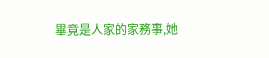畢竟是人家的家務事,她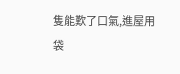隻能歎了口氣,進屋用袋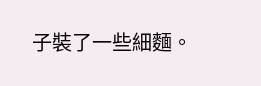子裝了一些細麵。